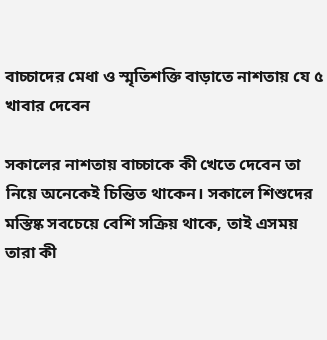বাচ্চাদের মেধা ও স্মৃতিশক্তি বাড়াতে নাশতায় যে ৫ খাবার দেবেন

সকালের নাশতায় বাচ্চাকে কী খেতে দেবেন তা নিয়ে অনেকেই চিন্তিত থাকেন। সকালে শিশুদের মস্তিষ্ক সবচেয়ে বেশি সক্রিয় থাকে, তাই এসময় তারা কী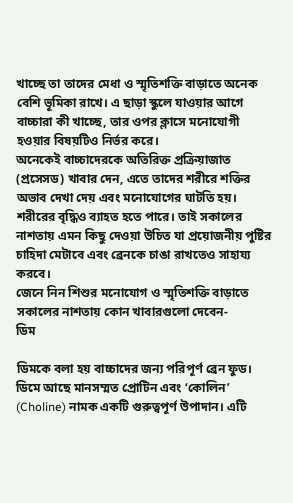খাচ্ছে তা তাদের মেধা ও স্মৃতিশক্তি বাড়াতে অনেক বেশি ভূমিকা রাখে। এ ছাড়া স্কুলে যাওয়ার আগে বাচ্চারা কী খাচ্ছে, তার ওপর ক্লাসে মনোযোগী হওয়ার বিষয়টিও নির্ভর করে।
অনেকেই বাচ্চাদেরকে অতিরিক্ত প্রক্রিয়াজাত (প্রসেসড) খাবার দেন, এতে তাদের শরীরে শক্তির অভাব দেখা দেয় এবং মনোযোগের ঘাটতি হয়। শরীরের বৃদ্ধিও ব্যাহত হতে পারে। তাই সকালের নাশতায় এমন কিছু দেওয়া উচিত যা প্রয়োজনীয় পুষ্টির চাহিদা মেটাবে এবং ব্রেনকে চাঙা রাখতেও সাহায্য করবে।
জেনে নিন শিশুর মনোযোগ ও স্মৃতিশক্তি বাড়াতে সকালের নাশতায় কোন খাবারগুলো দেবেন-
ডিম

ডিমকে বলা হয় বাচ্চাদের জন্য পরিপূর্ণ ব্রেন ফুড। ডিমে আছে মানসম্মত প্রোটিন এবং ‘কোলিন’ (Choline) নামক একটি গুরুত্বপূর্ণ উপাদান। এটি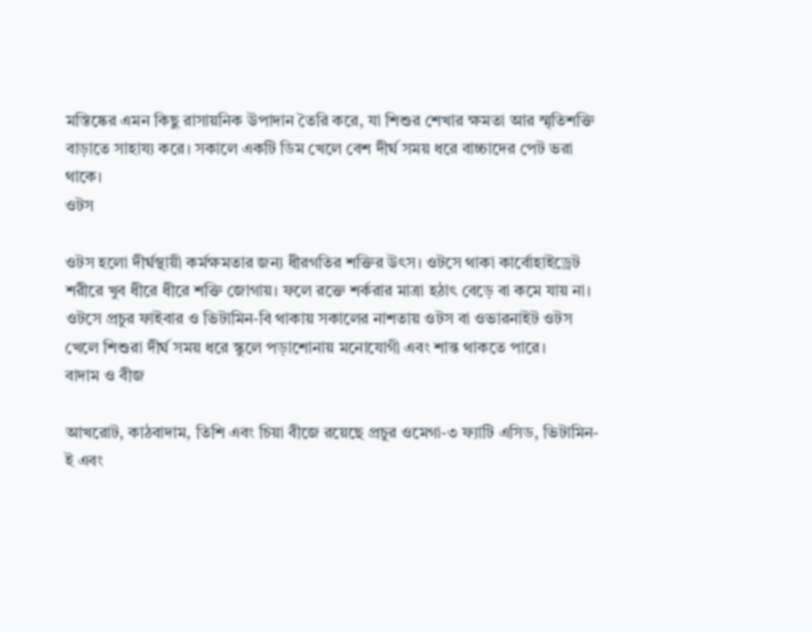মস্তিষ্কের এমন কিছু রাসায়নিক উপাদান তৈরি করে, যা শিশুর শেখার ক্ষমতা আর স্মৃতিশক্তি বাড়াতে সাহায্য করে। সকালে একটি ডিম খেলে বেশ দীর্ঘ সময় ধরে বাচ্চাদের পেট ভরা থাকে।
ওটস

ওটস হলো দীর্ঘস্থায়ী কর্মক্ষমতার জন্য ধীরগতির শক্তির উৎস। ওটসে থাকা কার্বোহাইড্রেট শরীরে খুব ধীরে ধীরে শক্তি জোগায়। ফলে রক্তে শর্করার মাত্রা হঠাৎ বেড়ে বা কমে যায় না। ওটসে প্রচুর ফাইবার ও ভিটামিন-বি থাকায় সকালের নাশতায় ওটস বা ওভারনাইট ওটস খেলে শিশুরা দীর্ঘ সময় ধরে স্কুলে পড়াশোনায় মনোযোগী এবং শান্ত থাকতে পারে।
বাদাম ও বীজ

আখরোট, কাঠবাদাম, তিশি এবং চিয়া বীজে রয়েছে প্রচুর ওমেগা-৩ ফ্যাটি এসিড, ভিটামিন-ই এবং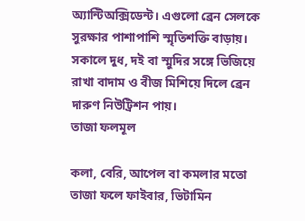অ্যান্টিঅক্সিডেন্ট। এগুলো ব্রেন সেলকে সুরক্ষার পাশাপাশি স্মৃতিশক্তি বাড়ায়। সকালে দুধ, দই বা স্মুদির সঙ্গে ভিজিয়ে রাখা বাদাম ও বীজ মিশিয়ে দিলে ব্রেন দারুণ নিউট্রিশন পায়।
তাজা ফলমূল

কলা, বেরি, আপেল বা কমলার মতো তাজা ফলে ফাইবার, ভিটামিন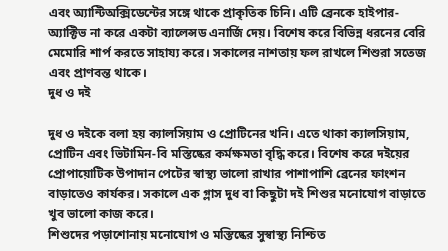এবং অ্যান্টিঅক্সিডেন্টের সঙ্গে থাকে প্রাকৃতিক চিনি। এটি ব্রেনকে হাইপার-অ্যাক্টিভ না করে একটা ব্যালেন্সড এনার্জি দেয়। বিশেষ করে বিভিন্ন ধরনের বেরি মেমোরি শার্প করতে সাহায্য করে। সকালের নাশতায় ফল রাখলে শিশুরা সতেজ এবং প্রাণবন্ত থাকে।
দুধ ও দই

দুধ ও দইকে বলা হয় ক্যালসিয়াম ও প্রোটিনের খনি। এতে থাকা ক্যালসিয়াম, প্রোটিন এবং ভিটামিন-বি মস্তিষ্কের কর্মক্ষমতা বৃদ্ধি করে। বিশেষ করে দইয়ের প্রোপায়োটিক উপাদান পেটের স্বাস্থ্য ভালো রাখার পাশাপাশি ব্রেনের ফাংশন বাড়াতেও কার্যকর। সকালে এক গ্লাস দুধ বা কিছুটা দই শিশুর মনোযোগ বাড়াতে খুব ভালো কাজ করে।
শিশুদের পড়াশোনায় মনোযোগ ও মস্তিষ্কের সুস্বাস্থ্য নিশ্চিত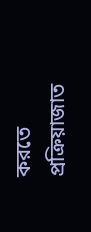করতে প্রক্রিয়াজাত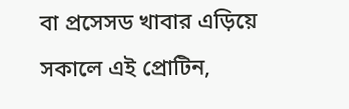বা প্রসেসড খাবার এড়িয়ে সকালে এই প্রোটিন,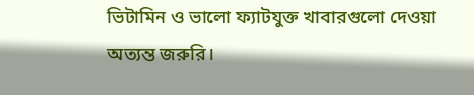ভিটামিন ও ভালো ফ্যাটযুক্ত খাবারগুলো দেওয়া অত্যন্ত জরুরি।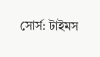সোর্স: টাইমস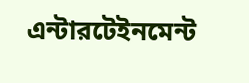এন্টারটেইনমেন্ট